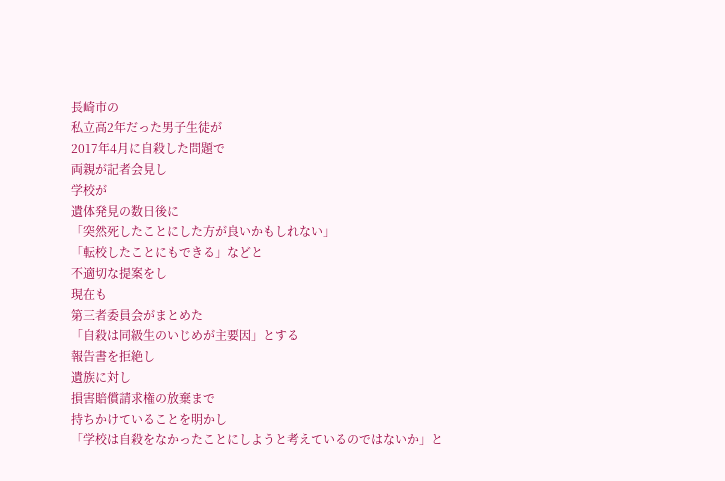長崎市の
私立高2年だった男子生徒が
2017年4月に自殺した問題で
両親が記者会見し
学校が
遺体発見の数日後に
「突然死したことにした方が良いかもしれない」
「転校したことにもできる」などと
不適切な提案をし
現在も
第三者委員会がまとめた
「自殺は同級生のいじめが主要因」とする
報告書を拒絶し
遺族に対し
損害賠償請求権の放棄まで
持ちかけていることを明かし
「学校は自殺をなかったことにしようと考えているのではないか」と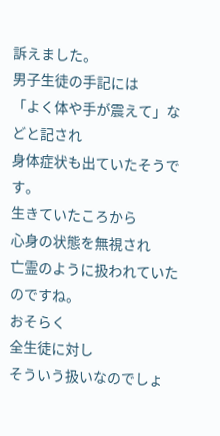訴えました。
男子生徒の手記には
「よく体や手が震えて」などと記され
身体症状も出ていたそうです。
生きていたころから
心身の状態を無視され
亡霊のように扱われていたのですね。
おそらく
全生徒に対し
そういう扱いなのでしょ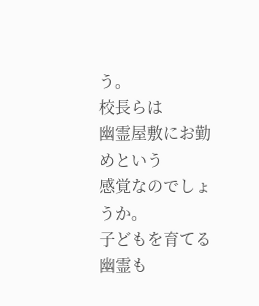う。
校長らは
幽霊屋敷にお勤めという
感覚なのでしょうか。
子どもを育てる幽霊も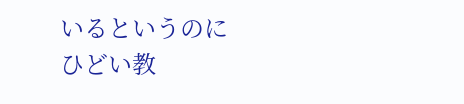いるというのに
ひどい教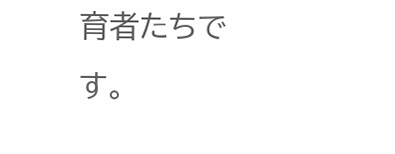育者たちです。